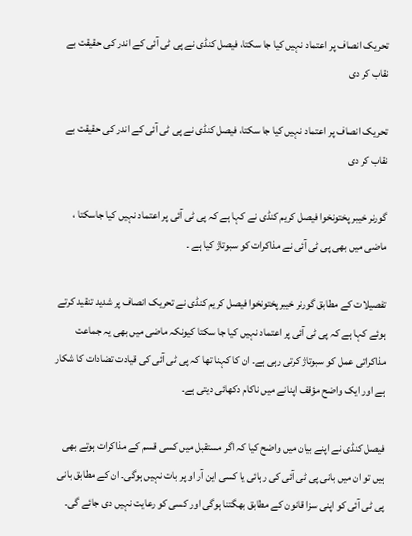تحریک انصاف پر اعتماد نہیں کیا جا سکتا، فیصل کنڈی نے پی ٹی آئی کے اندر کی حقیقت بے نقاب کر دی

تحریک انصاف پر اعتماد نہیں کیا جا سکتا، فیصل کنڈی نے پی ٹی آئی کے اندر کی حقیقت بے نقاب کر دی

گورنر خیبر پختونخوا فیصل کریم کنڈی نے کہا ہے کہ پی ٹی آئی پر اعتماد نہیں کیا جاسکتا ، ماضی میں بھی پی ٹی آئی نے مذاکرات کو سبوتاژ کیا ہے ۔

تفصیلات کے مطابق گورنر خیبرپختونخوا فیصل کریم کنڈی نے تحریک انصاف پر شدید تنقید کرتے ہوئے کہا ہے کہ پی ٹی آئی پر اعتماد نہیں کیا جا سکتا کیونکہ ماضی میں بھی یہ جماعت مذاکراتی عمل کو سبوتاژ کرتی رہی ہے۔ ان کا کہنا تھا کہ پی ٹی آئی کی قیادت تضادات کا شکار ہے اور ایک واضح مؤقف اپنانے میں ناکام دکھائی دیتی ہے۔

فیصل کنڈی نے اپنے بیان میں واضح کیا کہ اگر مستقبل میں کسی قسم کے مذاکرات ہوتے بھی ہیں تو ان میں بانی پی ٹی آئی کی رہائی یا کسی این آر او پر بات نہیں ہوگی۔ ان کے مطابق بانی پی ٹی آئی کو اپنی سزا قانون کے مطابق بھگتنا ہوگی اور کسی کو رعایت نہیں دی جائے گی۔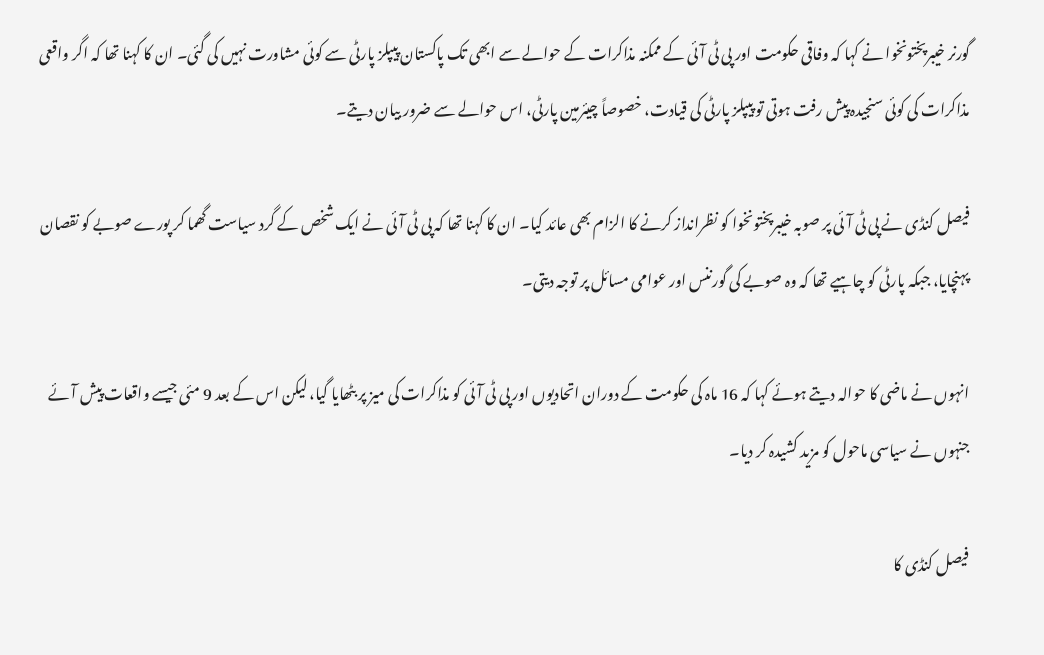گورنر خیبرپختونخوا نے کہا کہ وفاقی حکومت اور پی ٹی آئی کے ممکنہ مذاکرات کے حوالے سے ابھی تک پاکستان پیپلز پارٹی سے کوئی مشاورت نہیں کی گئی۔ ان کا کہنا تھا کہ اگر واقعی مذاکرات کی کوئی سنجیدہ پیش رفت ہوتی تو پیپلز پارٹی کی قیادت، خصوصاً چیئرمین پارٹی، اس حوالے سے ضرور بیان دیتے۔

فیصل کنڈی نے پی ٹی آئی پر صوبہ خیبرپختونخوا کو نظرانداز کرنے کا الزام بھی عائد کیا۔ ان کا کہنا تھا کہ پی ٹی آئی نے ایک شخص کے گرد سیاست گھما کر پورے صوبے کو نقصان پہنچایا، جبکہ پارٹی کو چاہیے تھا کہ وہ صوبے کی گورننس اور عوامی مسائل پر توجہ دیتی۔

انہوں نے ماضی کا حوالہ دیتے ہوئے کہا کہ 16 ماہ کی حکومت کے دوران اتحادیوں اور پی ٹی آئی کو مذاکرات کی میز پر بٹھایا گیا، لیکن اس کے بعد 9 مئی جیسے واقعات پیش آئے جنہوں نے سیاسی ماحول کو مزید کشیدہ کر دیا۔

فیصل کنڈی کا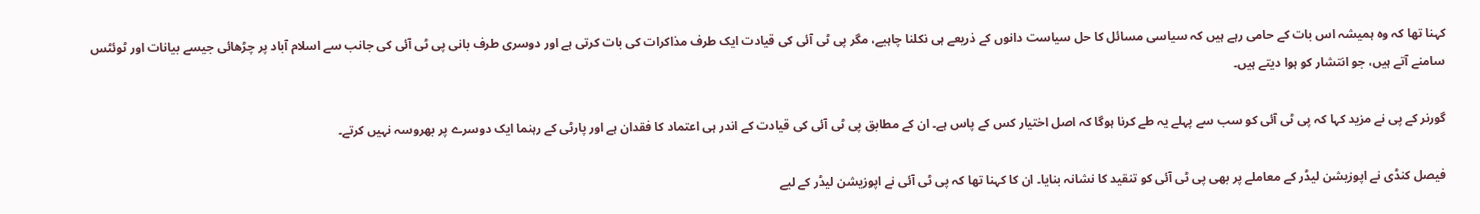کہنا تھا کہ وہ ہمیشہ اس بات کے حامی رہے ہیں کہ سیاسی مسائل کا حل سیاست دانوں کے ذریعے ہی نکلنا چاہیے، مگر پی ٹی آئی کی قیادت ایک طرف مذاکرات کی بات کرتی ہے اور دوسری طرف بانی پی ٹی آئی کی جانب سے اسلام آباد پر چڑھائی جیسے بیانات اور ٹوئٹس سامنے آتے ہیں، جو انتشار کو ہوا دیتے ہیں۔

گورنر کے پی نے مزید کہا کہ پی ٹی آئی کو سب سے پہلے یہ طے کرنا ہوگا کہ اصل اختیار کس کے پاس ہے۔ ان کے مطابق پی ٹی آئی کی قیادت کے اندر ہی اعتماد کا فقدان ہے اور پارٹی کے رہنما ایک دوسرے پر بھروسہ نہیں کرتے۔

فیصل کنڈی نے اپوزیشن لیڈر کے معاملے پر بھی پی ٹی آئی کو تنقید کا نشانہ بنایا۔ ان کا کہنا تھا کہ پی ٹی آئی نے اپوزیشن لیڈر کے لیے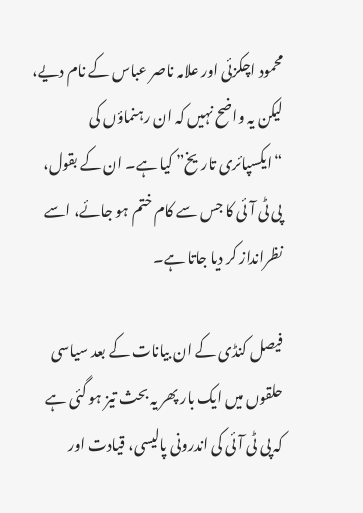محمود اچکزئی اور علامہ ناصر عباس کے نام دیے، لیکن یہ واضح نہیں کہ ان رہنماؤں کی “ایکسپائری تاریخ” کیا ہے۔ ان کے بقول، پی ٹی آئی کا جس سے کام ختم ہو جائے، اسے نظرانداز کر دیا جاتا ہے۔

فیصل کنڈی کے ان بیانات کے بعد سیاسی حلقوں میں ایک بار پھر یہ بحث تیز ہو گئی ہے کہ پی ٹی آئی کی اندرونی پالیسی، قیادت اور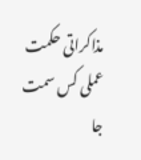مذاکراتی حکمت عملی کس سمت جا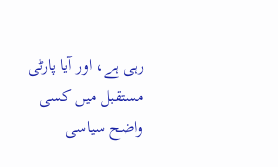رہی ہے، اور آیا پارٹی مستقبل میں کسی واضح سیاسی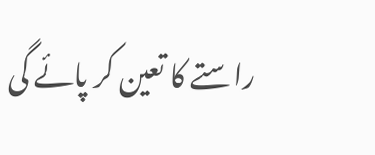راستے کا تعین کر پائے گی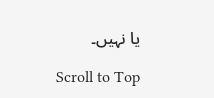یا نہیں۔

Scroll to Top